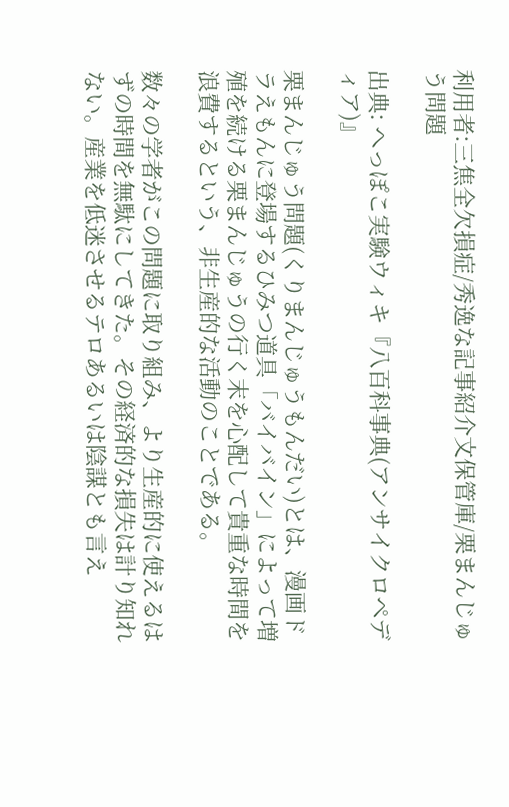利用者:三焦全欠損症/秀逸な記事紹介文保管庫/栗まんじゅう問題

出典: へっぽこ実験ウィキ『八百科事典(アンサイクロペディア)』

栗まんじゅう問題(くりまんじゅうもんだい)とは、漫画ドラえもんに登場するひみつ道具「バイバイン」によって増殖を続ける栗まんじゅうの行く末を心配して貴重な時間を浪費するという、非生産的な活動のことである。

数々の学者がこの問題に取り組み、より生産的に使えるはずの時間を無駄にしてきた。その経済的な損失は計り知れない。産業を低迷させるテロあるいは陰謀とも言え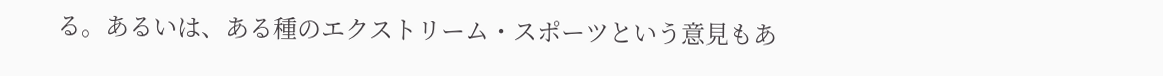る。あるいは、ある種のエクストリーム・スポーツという意見もあ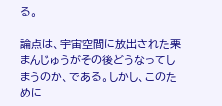る。

論点は、宇宙空間に放出された栗まんじゅうがその後どうなってしまうのか、である。しかし、このために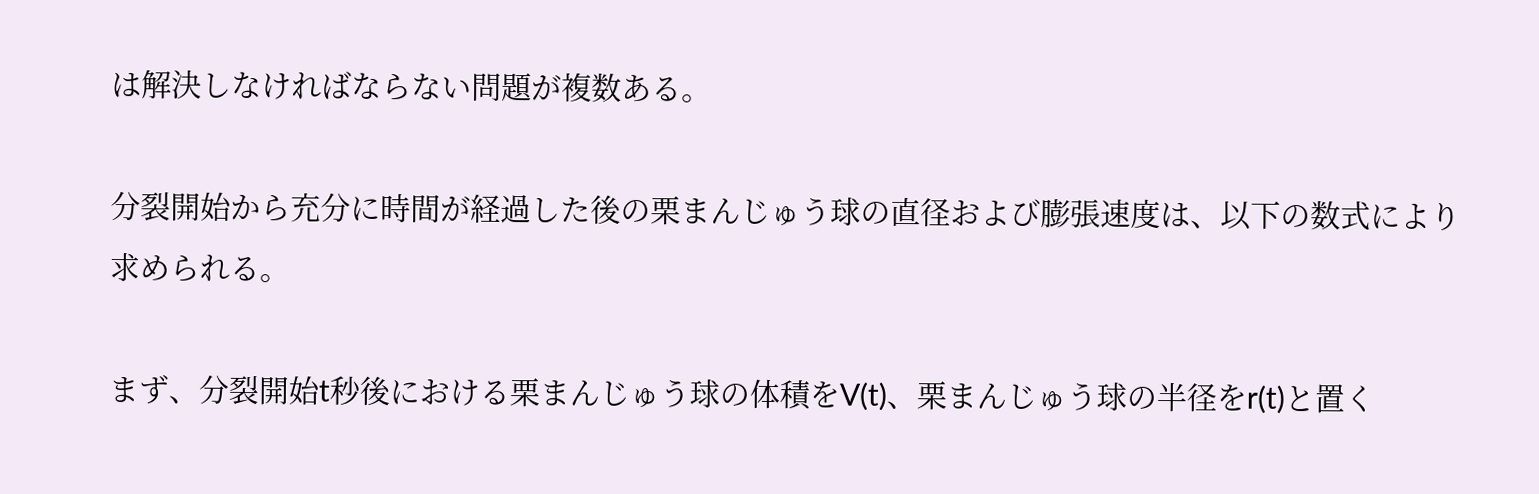は解決しなければならない問題が複数ある。

分裂開始から充分に時間が経過した後の栗まんじゅう球の直径および膨張速度は、以下の数式により求められる。

まず、分裂開始t秒後における栗まんじゅう球の体積をV(t)、栗まんじゅう球の半径をr(t)と置く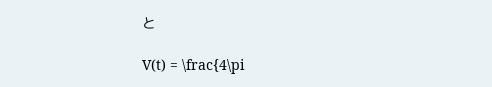と

V(t) = \frac{4\pi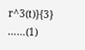r^3(t)}{3} ……(1)